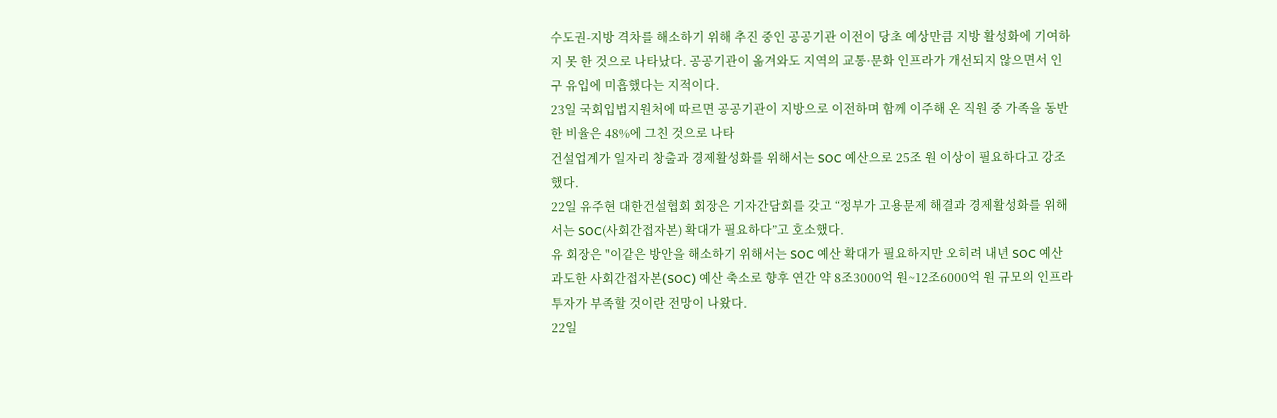수도권-지방 격차를 해소하기 위해 추진 중인 공공기관 이전이 당초 예상만큼 지방 활성화에 기여하지 못 한 것으로 나타났다. 공공기관이 옮겨와도 지역의 교통·문화 인프라가 개선되지 않으면서 인구 유입에 미흡했다는 지적이다.
23일 국회입법지원처에 따르면 공공기관이 지방으로 이전하며 함께 이주해 온 직원 중 가족을 동반한 비율은 48%에 그친 것으로 나타
건설업계가 일자리 창출과 경제활성화를 위해서는 SOC 예산으로 25조 원 이상이 필요하다고 강조했다.
22일 유주현 대한건설협회 회장은 기자간담회를 갖고 “정부가 고용문제 해결과 경제활성화를 위해서는 SOC(사회간접자본) 확대가 필요하다”고 호소했다.
유 회장은 "이같은 방안을 해소하기 위해서는 SOC 예산 확대가 필요하지만 오히려 내년 SOC 예산
과도한 사회간접자본(SOC) 예산 축소로 향후 연간 약 8조3000억 원~12조6000억 원 규모의 인프라 투자가 부족할 것이란 전망이 나왔다.
22일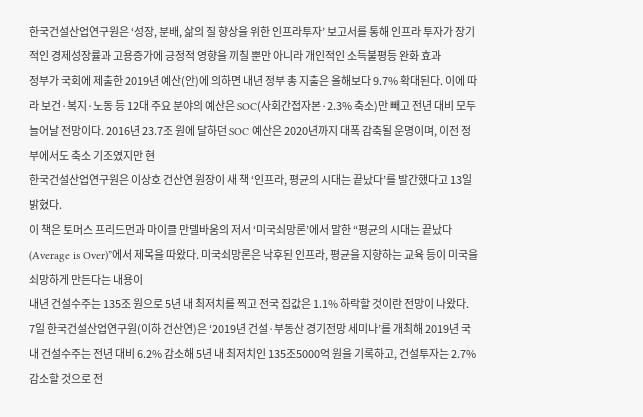한국건설산업연구원은 ‘성장, 분배, 삶의 질 향상을 위한 인프라투자’ 보고서를 통해 인프라 투자가 장기적인 경제성장률과 고용증가에 긍정적 영향을 끼칠 뿐만 아니라 개인적인 소득불평등 완화 효과
정부가 국회에 제출한 2019년 예산(안)에 의하면 내년 정부 총 지출은 올해보다 9.7% 확대된다. 이에 따라 보건·복지·노동 등 12대 주요 분야의 예산은 SOC(사회간접자본·2.3% 축소)만 빼고 전년 대비 모두 늘어날 전망이다. 2016년 23.7조 원에 달하던 SOC 예산은 2020년까지 대폭 감축될 운명이며, 이전 정부에서도 축소 기조였지만 현
한국건설산업연구원은 이상호 건산연 원장이 새 책 ‘인프라, 평균의 시대는 끝났다’를 발간했다고 13일 밝혔다.
이 책은 토머스 프리드먼과 마이클 만델바움의 저서 ‘미국쇠망론’에서 말한 “평균의 시대는 끝났다(Average is Over)”에서 제목을 따왔다. 미국쇠망론은 낙후된 인프라, 평균을 지향하는 교육 등이 미국을 쇠망하게 만든다는 내용이
내년 건설수주는 135조 원으로 5년 내 최저치를 찍고 전국 집값은 1.1% 하락할 것이란 전망이 나왔다.
7일 한국건설산업연구원(이하 건산연)은 ‘2019년 건설·부동산 경기전망 세미나’를 개최해 2019년 국내 건설수주는 전년 대비 6.2% 감소해 5년 내 최저치인 135조5000억 원을 기록하고, 건설투자는 2.7% 감소할 것으로 전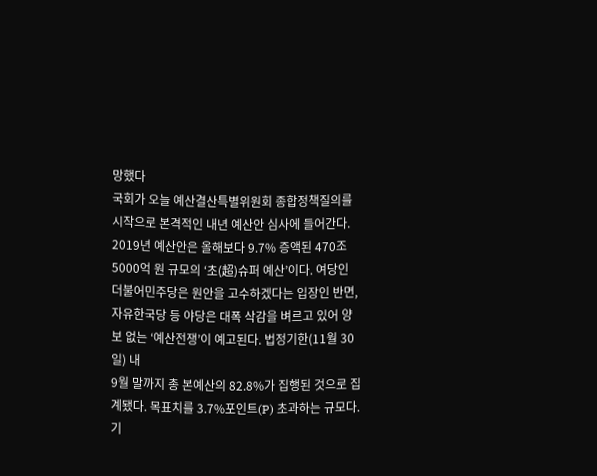망했다
국회가 오늘 예산결산특별위원회 종합정책질의를 시작으로 본격적인 내년 예산안 심사에 들어간다. 2019년 예산안은 올해보다 9.7% 증액된 470조5000억 원 규모의 ‘초(超)슈퍼 예산’이다. 여당인 더불어민주당은 원안을 고수하겠다는 입장인 반면, 자유한국당 등 야당은 대폭 삭감을 벼르고 있어 양보 없는 ‘예산전쟁’이 예고된다. 법정기한(11월 30일) 내
9월 말까지 총 본예산의 82.8%가 집행된 것으로 집계됐다. 목표치를 3.7%포인트(P) 초과하는 규모다.
기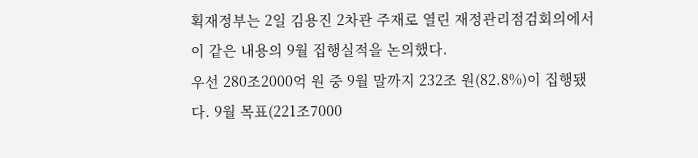획재정부는 2일 김용진 2차관 주재로 열린 재정관리점검회의에서 이 같은 내용의 9월 집행실적을 논의했다.
우선 280조2000억 원 중 9월 말까지 232조 원(82.8%)이 집행됐다. 9월 목표(221조7000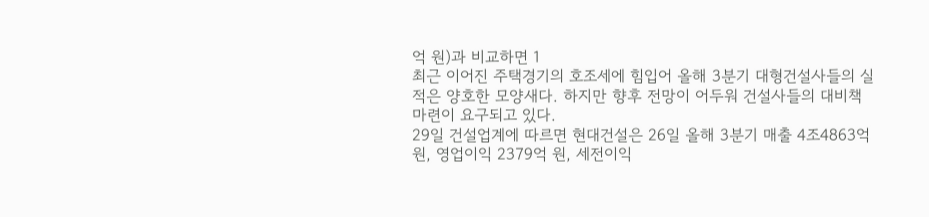억 원)과 비교하면 1
최근 이어진 주택경기의 호조세에 힘입어 올해 3분기 대형건설사들의 실적은 양호한 모양새다. 하지만 향후 전망이 어두워 건설사들의 대비책 마련이 요구되고 있다.
29일 건설업계에 따르면 현대건설은 26일 올해 3분기 매출 4조4863억 원, 영업이익 2379억 원, 세전이익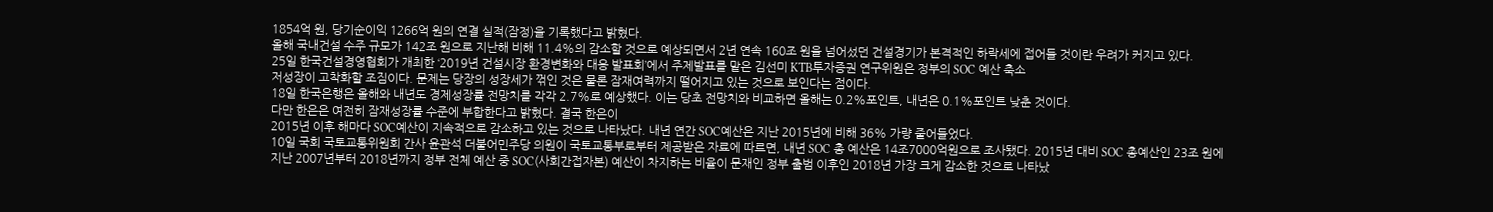1854억 원, 당기순이익 1266억 원의 연결 실적(잠정)을 기록했다고 밝혔다.
올해 국내건설 수주 규모가 142조 원으로 지난해 비해 11.4%의 감소할 것으로 예상되면서 2년 연속 160조 원을 넘어섰던 건설경기가 본격적인 하락세에 접어들 것이란 우려가 커지고 있다.
25일 한국건설경영협회가 개최한 ‘2019년 건설시장 환경변화와 대응 발표회’에서 주제발표를 맡은 김선미 KTB투자증권 연구위원은 정부의 SOC 예산 축소
저성장이 고착화할 조짐이다. 문제는 당장의 성장세가 꺾인 것은 물론 잠재여력까지 떨어지고 있는 것으로 보인다는 점이다.
18일 한국은행은 올해와 내년도 경제성장률 전망치를 각각 2.7%로 예상했다. 이는 당초 전망치와 비교하면 올해는 0.2%포인트, 내년은 0.1%포인트 낮춘 것이다.
다만 한은은 여전히 잠재성장률 수준에 부합한다고 밝혔다. 결국 한은이
2015년 이후 해마다 SOC예산이 지속적으로 감소하고 있는 것으로 나타났다. 내년 연간 SOC예산은 지난 2015년에 비해 36% 가량 줄어들었다.
10일 국회 국토교통위원회 간사 윤관석 더불어민주당 의원이 국토교통부로부터 제공받은 자료에 따르면, 내년 SOC 총 예산은 14조7000억원으로 조사됐다. 2015년 대비 SOC 총예산인 23조 원에
지난 2007년부터 2018년까지 정부 전체 예산 중 SOC(사회간접자본) 예산이 차지하는 비율이 문재인 정부 출범 이후인 2018년 가장 크게 감소한 것으로 나타났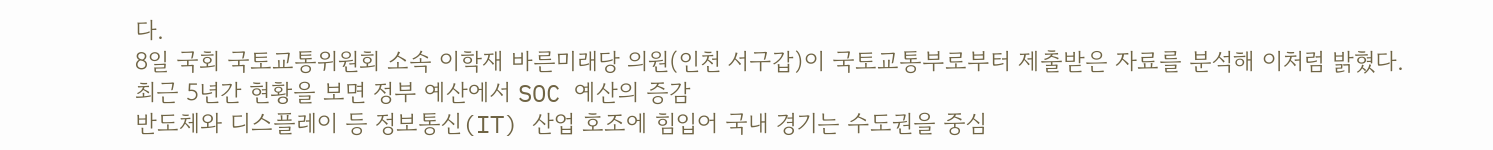다.
8일 국회 국토교통위원회 소속 이학재 바른미래당 의원(인천 서구갑)이 국토교통부로부터 제출받은 자료를 분석해 이처럼 밝혔다.
최근 5년간 현황을 보면 정부 예산에서 SOC 예산의 증감
반도체와 디스플레이 등 정보통신(IT) 산업 호조에 힘입어 국내 경기는 수도권을 중심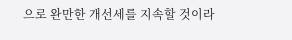으로 완만한 개선세를 지속할 것이라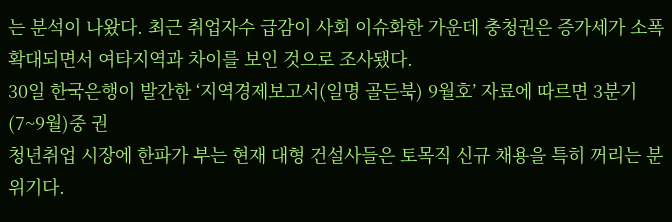는 분석이 나왔다. 최근 취업자수 급감이 사회 이슈화한 가운데 충청권은 증가세가 소폭 확대되면서 여타지역과 차이를 보인 것으로 조사됐다.
30일 한국은행이 발간한 ‘지역경제보고서(일명 골든북) 9월호’ 자료에 따르면 3분기(7~9월)중 권
청년취업 시장에 한파가 부는 현재 대형 건설사들은 토목직 신규 채용을 특히 꺼리는 분위기다.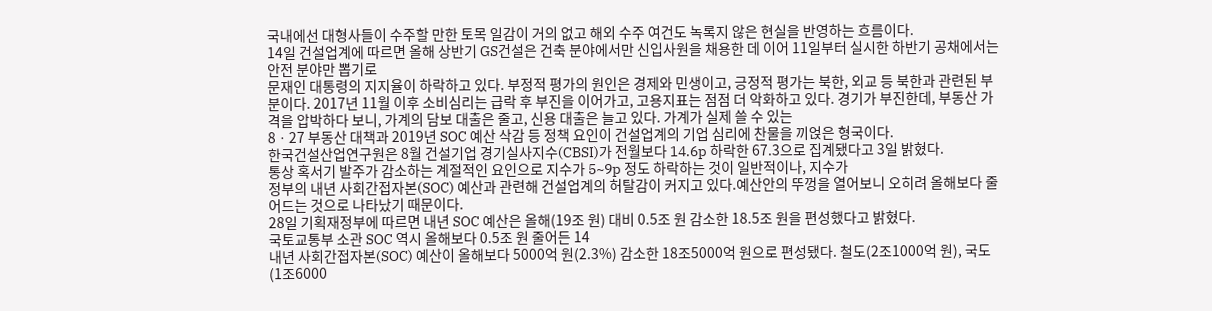국내에선 대형사들이 수주할 만한 토목 일감이 거의 없고 해외 수주 여건도 녹록지 않은 현실을 반영하는 흐름이다.
14일 건설업계에 따르면 올해 상반기 GS건설은 건축 분야에서만 신입사원을 채용한 데 이어 11일부터 실시한 하반기 공채에서는 안전 분야만 뽑기로
문재인 대통령의 지지율이 하락하고 있다. 부정적 평가의 원인은 경제와 민생이고, 긍정적 평가는 북한, 외교 등 북한과 관련된 부분이다. 2017년 11월 이후 소비심리는 급락 후 부진을 이어가고, 고용지표는 점점 더 악화하고 있다. 경기가 부진한데, 부동산 가격을 압박하다 보니, 가계의 담보 대출은 줄고, 신용 대출은 늘고 있다. 가계가 실제 쓸 수 있는
8ㆍ27 부동산 대책과 2019년 SOC 예산 삭감 등 정책 요인이 건설업계의 기업 심리에 찬물을 끼얹은 형국이다.
한국건설산업연구원은 8월 건설기업 경기실사지수(CBSI)가 전월보다 14.6p 하락한 67.3으로 집계됐다고 3일 밝혔다.
통상 혹서기 발주가 감소하는 계절적인 요인으로 지수가 5~9p 정도 하락하는 것이 일반적이나, 지수가
정부의 내년 사회간접자본(SOC) 예산과 관련해 건설업계의 허탈감이 커지고 있다.예산안의 뚜껑을 열어보니 오히려 올해보다 줄어드는 것으로 나타났기 때문이다.
28일 기획재정부에 따르면 내년 SOC 예산은 올해(19조 원) 대비 0.5조 원 감소한 18.5조 원을 편성했다고 밝혔다.
국토교통부 소관 SOC 역시 올해보다 0.5조 원 줄어든 14
내년 사회간접자본(SOC) 예산이 올해보다 5000억 원(2.3%) 감소한 18조5000억 원으로 편성됐다. 철도(2조1000억 원), 국도(1조6000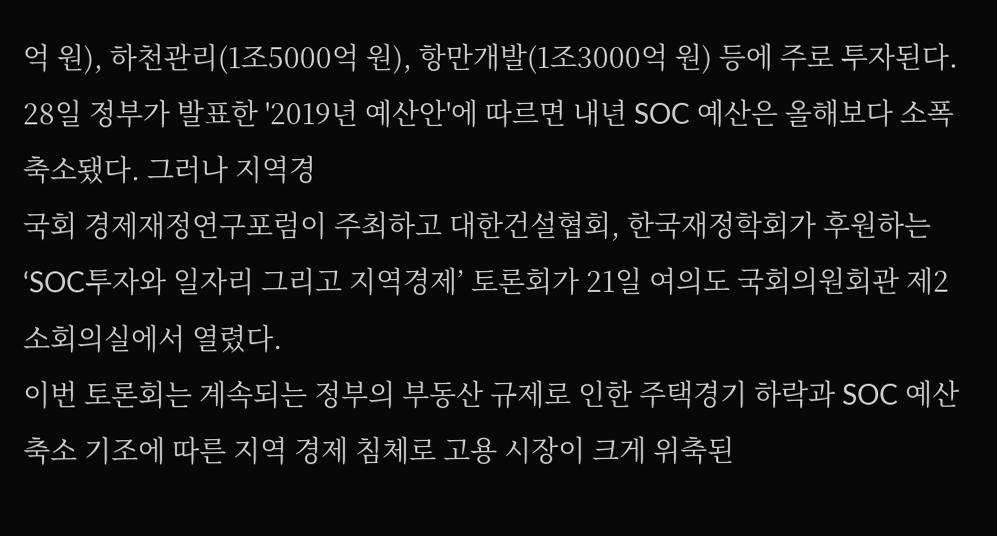억 원), 하천관리(1조5000억 원), 항만개발(1조3000억 원) 등에 주로 투자된다.
28일 정부가 발표한 '2019년 예산안'에 따르면 내년 SOC 예산은 올해보다 소폭 축소됐다. 그러나 지역경
국회 경제재정연구포럼이 주최하고 대한건설협회, 한국재정학회가 후원하는 ‘SOC투자와 일자리 그리고 지역경제’ 토론회가 21일 여의도 국회의원회관 제2소회의실에서 열렸다.
이번 토론회는 계속되는 정부의 부동산 규제로 인한 주택경기 하락과 SOC 예산 축소 기조에 따른 지역 경제 침체로 고용 시장이 크게 위축된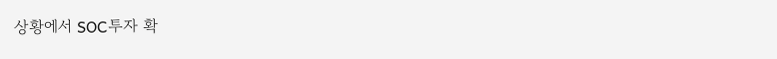상황에서 SOC투자 확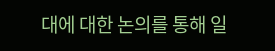대에 대한 논의를 통해 일